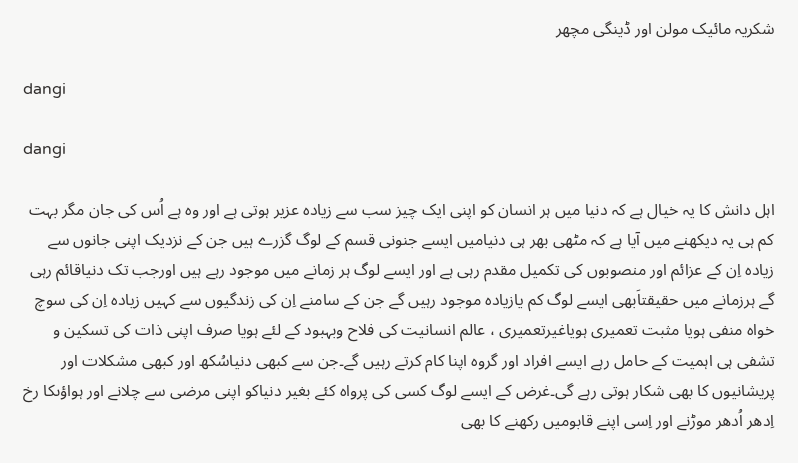شکریہ مائیک مولن اور ڈینگی مچھر

dangi

dangi

اہل دانش کا یہ خیال ہے کہ دنیا میں ہر انسان کو اپنی ایک چیز سب سے زیادہ عزیر ہوتی ہے اور وہ ہے اُس کی جان مگر بہت کم ہی یہ دیکھنے میں آیا ہے کہ مٹھی بھر ہی دنیامیں ایسے جنونی قسم کے لوگ گزرے ہیں جن کے نزدیک اپنی جانوں سے زیادہ اِن کے عزائم اور منصوبوں کی تکمیل مقدم رہی ہے اور ایسے لوگ ہر زمانے میں موجود رہے ہیں اورجب تک دنیاقائم رہی گے ہرزمانے میں حقیقتاَبھی ایسے لوگ کم یازیادہ موجود رہیں گے جن کے سامنے اِن کی زندگیوں سے کہیں زیادہ اِن کی سوچ خواہ منفی ہویا مثبت تعمیری ہویاغیرتعمیری ، عالم انسانیت کی فلاح وبہبود کے لئے ہویا صرف اپنی ذات کی تسکین و تشفی ہی اہمیت کے حامل رہے ایسے افراد اور گروہ اپنا کام کرتے رہیں گے۔جن سے کبھی دنیاسُکھ اور کبھی مشکلات اور پریشانیوں کا بھی شکار ہوتی رہے گی۔غرض کے ایسے لوگ کسی کی پرواہ کئے بغیر دنیاکو اپنی مرضی سے چلانے اور ہواؤںکا رخ اِدھر اُدھر موڑنے اور اِسی اپنے قابومیں رکھنے کا بھی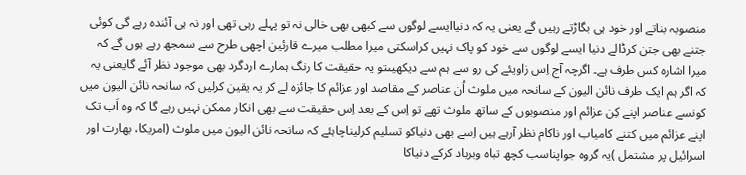منصوبہ بناتے اور خود ہی بگاڑتے رہیں گے یعنی یہ کہ دنیاایسے لوگوں سے کبھی بھی خالی نہ تو پہلے رہی تھی اور نہ ہی آئندہ رہے گی کوئی جتنے بھی جتن کرڈالے دنیا ایسے لوگوں سے خود کو پاک نہیں کراسکتی میرا مطلب میرے قارئین اچھی طرح سے سمجھ رہے ہوں گے کہ میرا اشارہ کس طرف ہے۔ اگرچہ آج اِس زاویئے کی رو سے ہم سے دیکھیںتو یہ حقیقت کا رنگ ہمارے اردگرد بھی موجود نظر آئے گایعنی یہ کہ اگر ہم ایک طرف نائن الیون کے سانحہ میں ملوث اُن عناصر کے مقاصد اور عزائم کا جائزہ لے کر یہ یقین کرلیں کہ سانحہ نائن الیون میں کونسے عناصر اپنے کِن عزائم اور منصوبوں کے ساتھ ملوث تھے تو اِس کے بعد اِس حقیقت سے بھی انکار ممکن نہیں رہے گا کہ وہ اَب تک اپنے عزائم میں کتنے کامیاب اور ناکام نظر آرہے ہیں اِسے بھی دنیاکو تسلیم کرلیناچاہئے کہ سانحہ نائن الیون میں ملوث (امریکا، بھارت اور اسرائیل پر مشتمل )یہ گروہ جواپناسب کچھ تباہ وبرباد کرکے دنیاکا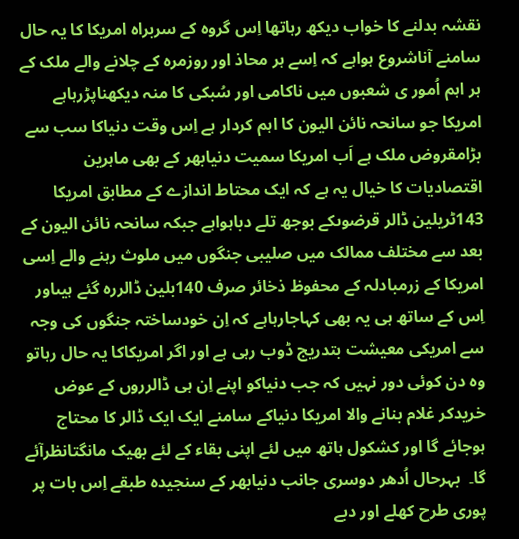نقشہ بدلنے کا خواب دیکھ رہاتھا اِس گروہ کے سربراہ امریکا کا یہ حال سامنے آناشروع ہواہے کہ اِسے ہر محاذ اور روزمرہ کے چلانے والے ملک کے ہر اہم اُمور ی شعبوں میں ناکامی اور سُبکی کا منہ دیکھناپڑرہاہے امریکا جو سانحہ نائن الیون کا اہم کردار ہے اِس وقت دنیاکا سب سے بڑامقروض ملک ہے اَب امریکا سمیت دنیابھر کے بھی ماہرین اقتصادیات کا خیال یہ ہے کہ ایک محتاط اندازے کے مطابق امریکا 143ٹریلین ڈالر قرضوںکے بوجھ تلے دباہواہے جبکہ سانحہ نائن الیون کے بعد سے مختلف ممالک میں صلیبی جنگوں میں ملوث رہنے والے اِسی امریکا کے زرمبادلہ کے محفوظ ذخائر صرف 140بلین ڈالررہ گئے ہیںاور اِس کے ساتھ ہی یہ بھی کہاجارہاہے کہ اِن خودساختہ جنگوں کی وجہ سے امریکی معیشت بتدریج ڈوب رہی ہے اور اگر امریکاکا یہ حال رہاتو وہ دن کوئی دور نہیں کہ جب دنیاکو اپنے اِن ہی ڈالرروں کے عوض خریدکر غلام بنانے والا امریکا دنیاکے سامنے ایک ایک ڈالر کا محتاج ہوجائے گا اور کشکول ہاتھ میں لئے اپنی بقاء کے لئے بھیک مانگتانظرآئے گا۔  بہرحال اُدھر دوسری جانب دنیابھر کے سنجیدہ طبقے اِس بات پر پوری طرح کھلے اور دبے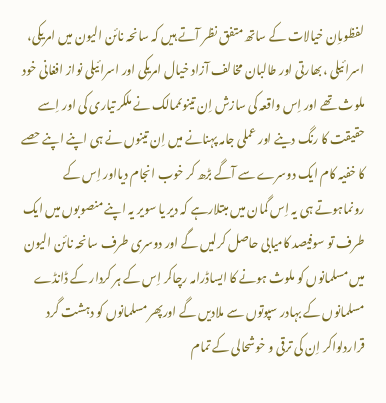لفظوںاِن خیالات کے ساتھ متفق نظر آتے ہیں کہ سانحہ نائن الیون میں امریکی، اسرائیلی ،بھارتی اور طالبان مخالف آزاد خیال امریکی اور اسرائیلی نواز افغانی خود ملوث تھے اور اِس واقعہ کی سازش اِن تینوںممالک نے ملکر تیاری کی اور اِسے حقیقت کا رنگ دینے اور عملی جامہ پہنانے میں اِن تینوں نے ہی اپنے اپنے حصے کا خفیہ کام ایک دوسرے سے آگے بڑھ کر خوب انجام دیااور اِس کے رونماہوتے ہی یہ اِس گمان میں مبتلارہے کہ دیر یا سویر یہ اپنے منصوبوں میں ایک طرف تو سوفیصد کامیابی حاصل کرلیں گے اور دوسری طرف سانحہ نائن الیون میں مسلمانوں کو ملوث ہونے کا ایساڈرامہ رچاکر اِس کے ہر کردار کے ڈانڈے مسلمانوں کے بہادر سپوتوں سے ملادیں گے اورپھر مسلمانوں کو دہشت گرد قراردلواکر اِن کی ترقی و خوشحالی کے تمام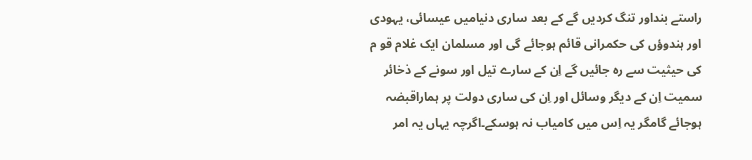راستے بنداور تنگ کردیں گے کے بعد ساری دنیامیں عیسائی، یہودی اور ہندوؤں کی حکمرانی قائم ہوجائے گی اور مسلمان ایک غلام قو م کی حیثیت سے رہ جائیں گے اِن کے سارے تیل اور سونے کے ذخائر سمیت اِن کے دیگر وسائل اور اِن کی ساری دولت پر ہماراقبضہ ہوجائے گامگر یہ اِس میں کامیاب نہ ہوسکے۔اگرچہ یہاں یہ امر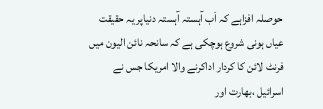حوصلہ افزاہے کہ اَب آہستہ آہستہ دنیاپر یہ حقیقت عیاں ہونی شروع ہوچکی ہے کہ سانحہ نائن الیون میں فرنٹ لائن کا کردار اداکرنے والا امریکا جس نے اسرائیل ،بھارت اور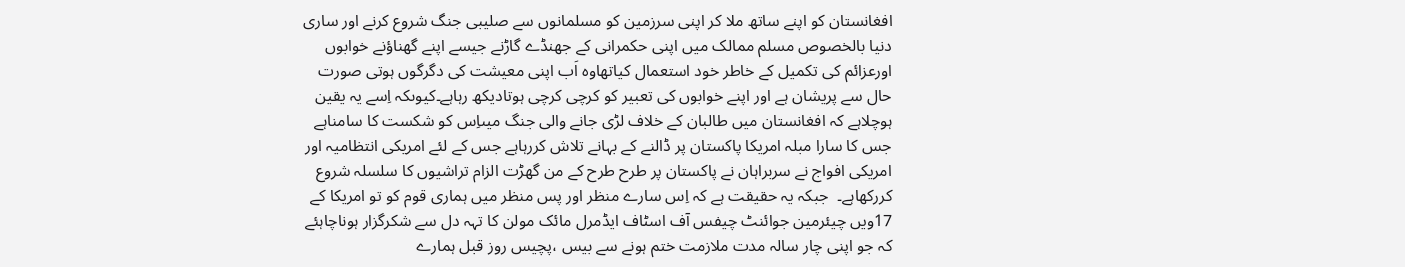افغانستان کو اپنے ساتھ ملا کر اپنی سرزمین کو مسلمانوں سے صلیبی جنگ شروع کرنے اور ساری دنیا بالخصوص مسلم ممالک میں اپنی حکمرانی کے جھنڈے گاڑنے جیسے اپنے گھناؤنے خوابوں اورعزائم کی تکمیل کے خاطر خود استعمال کیاتھاوہ اَب اپنی معیشت کی دگرگوں ہوتی صورت حال سے پریشان ہے اور اپنے خوابوں کی تعبیر کو کرچی کرچی ہوتادیکھ رہاہے۔کیوںکہ اِسے یہ یقین ہوچلاہے کہ افغانستان میں طالبان کے خلاف لڑی جانے والی جنگ میںاِس کو شکست کا سامناہے جس کا سارا مبلہ امریکا پاکستان پر ڈالنے کے بہانے تلاش کررہاہے جس کے لئے امریکی انتظامیہ اور امریکی افواج نے سربراہان نے پاکستان پر طرح طرح کے من گھڑت الزام تراشیوں کا سلسلہ شروع کررکھاہے۔  جبکہ یہ حقیقت ہے کہ اِس سارے منظر اور پس منظر میں ہماری قوم کو تو امریکا کے 17ویں چیئرمین جوائنٹ چیفس آف اسٹاف ایڈمرل مائک مولن کا تہہ دل سے شکرگزار ہوناچاہئے کہ جو اپنی چار سالہ مدت ملازمت ختم ہونے سے بیس ،پچیس روز قبل ہمارے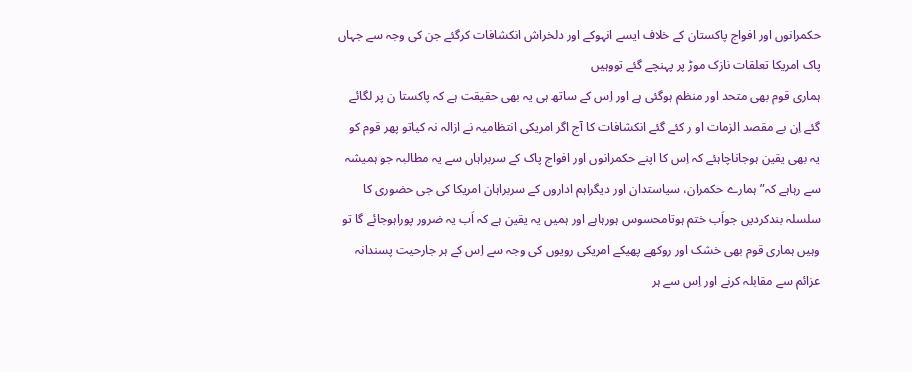حکمرانوں اور افواج پاکستان کے خلاف ایسے انہوکے اور دلخراش انکشافات کرگئے جن کی وجہ سے جہاں پاک امریکا تعلقات نازک موڑ پر پہنچے گئے تووہیں
ہماری قوم بھی متحد اور منظم ہوگئی ہے اور اِس کے ساتھ ہی یہ بھی حقیقت ہے کہ پاکستا ن پر لگائے گئے اِن بے مقصد الزمات او ر کئے گئے انکشافات کا آج اگر امریکی انتظامیہ نے ازالہ نہ کیاتو پھر قوم کو یہ بھی یقین ہوجاناچاہئے کہ اِس کا اپنے حکمرانوں اور افواج پاک کے سربراہاں سے یہ مطالبہ جو ہمیشہ سے رہاہے کہ” ہمارے حکمران، سیاستدان اور دیگراہم اداروں کے سربراہان امریکا کی جی حضوری کا سلسلہ بندکردیں جواَب ختم ہوتامحسوس ہورہاہے اور ہمیں یہ یقین ہے کہ اَب یہ ضرور پوراہوجائے گا تو وہیں ہماری قوم بھی خشک اور روکھے پھیکے امریکی رویوں کی وجہ سے اِس کے ہر جارحیت پسندانہ عزائم سے مقابلہ کرنے اور اِس سے ہر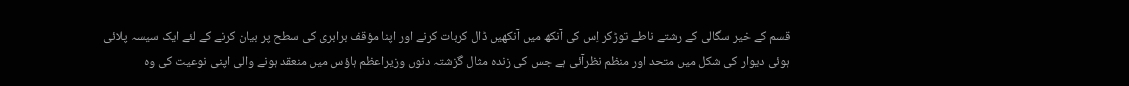قسم کے خیر سگالی کے رشتے ناطے توڑکر اِس کی آنکھ میں آنکھیں ڈال کربات کرنے اور اپنا مؤقف برابری کی سطح پر بیان کرنے کے لئے ایک سیسہ پلائی ہوئی دیوار کی شکل میں متحد اور منظم نظرآئی ہے جس کی زندہ مثال گزشتہ دنوں وزیراعظم ہاؤس میں منعقد ہونے والی اپنی نوعیت کی وہ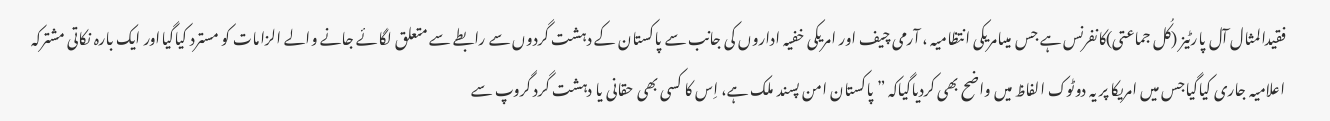فقیدالمثال آل پارٹیز (کُل جماعتی)کانفرنس ہے جس میںامریکی انتظامیہ ، آرمی چیف اور امریکی خفیہ اداروں کی جانب سے پاکستان کے دہشت گردوں سے رابطے سے متعلق لگائے جانے والے الزامات کو مسترد کیاگیااور ایک بارہ نکاتی مشترکہ اعلامیہ جاری کیاگیاجس میں امریکا پر یہ دوٹوک الفاظ میں واضح بھی کردیاگیاکہ ” پاکستان امن پسند ملک ہے، اِس کا کسی بھی حقانی یا دہشت گرد گروپ سے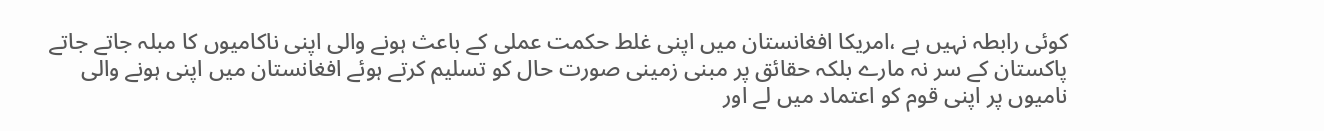کوئی رابطہ نہیں ہے ،امریکا افغانستان میں اپنی غلط حکمت عملی کے باعث ہونے والی اپنی ناکامیوں کا مبلہ جاتے جاتے پاکستان کے سر نہ مارے بلکہ حقائق پر مبنی زمینی صورت حال کو تسلیم کرتے ہوئے افغانستان میں اپنی ہونے والی نامیوں پر اپنی قوم کو اعتماد میں لے اور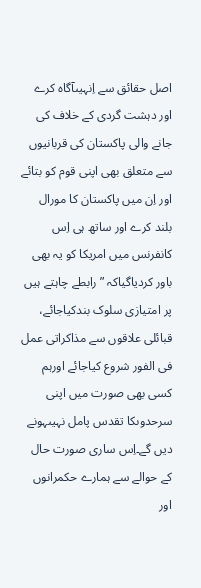اصل حقائق سے اِنہیںآگاہ کرے اور دہشت گردی کے خلاف کی جانے والی پاکستان کی قربانیوں سے متعلق بھی اپنی قوم کو بتائے اور اِن میں پاکستان کا مورال بلند کرے اور ساتھ ہی اِس کانفرنس میں امریکا کو یہ بھی باور کردیاگیاکہ ”رابطے چاہتے ہیں پر امتیازی سلوک بندکیاجائے، قبائلی علاقوں سے مذاکراتی عمل فی الفور شروع کیاجائے اورہم کسی بھی صورت میں اپنی سرحدوںکا تقدس پامل نہیںہونے دیں گے۔اِس ساری صورت حال کے حوالے سے ہمارے حکمرانوں اور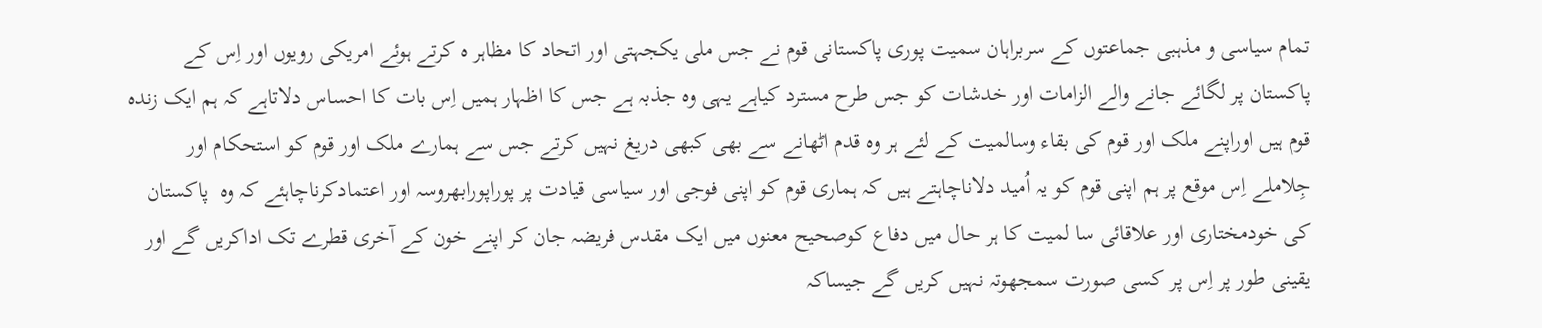تمام سیاسی و مذہبی جماعتوں کے سربراہان سمیت پوری پاکستانی قوم نے جس ملی یکجہتی اور اتحاد کا مظاہر ہ کرتے ہوئے امریکی رویوں اور اِس کے پاکستان پر لگائے جانے والے الزامات اور خدشات کو جس طرح مسترد کیاہے یہی وہ جذبہ ہے جس کا اظہار ہمیں اِس بات کا احساس دلاتاہے کہ ہم ایک زندہ قوم ہیں اوراپنے ملک اور قوم کی بقاء وسالمیت کے لئے ہر وہ قدم اٹھانے سے بھی کبھی دریغ نہیں کرتے جس سے ہمارے ملک اور قوم کو استحکام اور جِلاملے اِس موقع پر ہم اپنی قوم کو یہ اُمید دلاناچاہتے ہیں کہ ہماری قوم کو اپنی فوجی اور سیاسی قیادت پر پوراپورابھروسہ اور اعتمادکرناچاہئے کہ وہ  پاکستان کی خودمختاری اور علاقائی سا لمیت کا ہر حال میں دفاع کوصحیح معنوں میں ایک مقدس فریضہ جان کر اپنے خون کے آخری قطرے تک اداکریں گے اور یقینی طور پر اِس پر کسی صورت سمجھوتہ نہیں کریں گے جیساکہ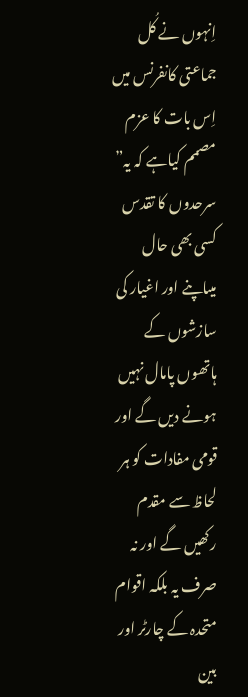اِنہوں نے کُل جماعتی کانفرنس میں اِس بات کا عزم مصمم کیاہے کہ یہ” سرحدوں کا تقدس کسی بھی حال میںاپنے اور اغیار کی سازشوں کے ہاتھوں پامال نہیں ہونے دیں گے اور قومی مفادات کو ہر لحاظ سے مقدم رکھیں گے اور نہ صرف یہ بلکہ اقوام متحدہ کے چارٹر اور بین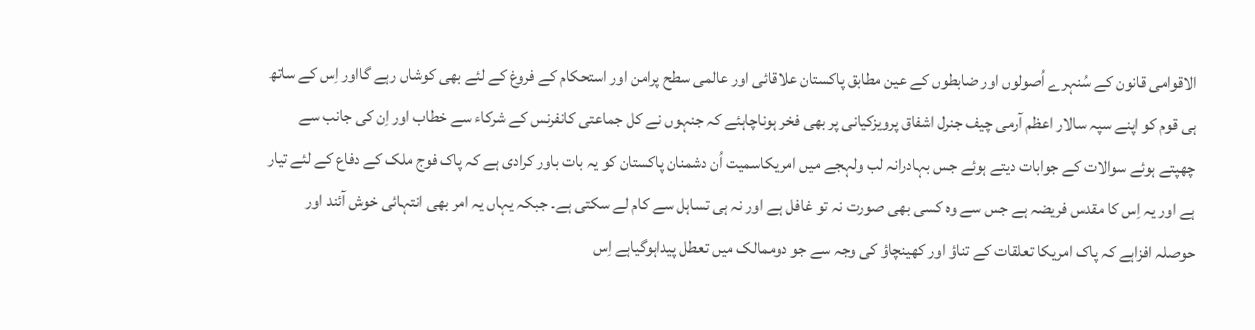الاقوامی قانون کے سُنہرے اُصولوں اور ضابطوں کے عین مطابق پاکستان علاقائی اور عالمی سطح پرامن اور استحکام کے فروغ کے لئے بھی کوشاں رہے گااور اِس کے ساتھ ہی قوم کو اپنے سپہ سالار اعظم آرمی چیف جنرل اشفاق پرویزکیانی پر بھی فخر ہوناچاہئے کہ جنہوں نے کل جماعتی کانفرنس کے شرکاء سے خطاب اور اِن کی جانب سے چھپتے ہوئے سوالات کے جوابات دیتے ہوئے جس بہادرانہ لب ولہجے میں امریکاسمیت اُن دشمنان پاکستان کو یہ بات باور کرادی ہے کہ پاک فوج ملک کے دفاع کے لئے تیار ہے اور یہ اِس کا مقدس فریضہ ہے جس سے وہ کسی بھی صورت نہ تو غافل ہے اور نہ ہی تساہل سے کام لے سکتی ہے۔ جبکہ یہاں یہ امر بھی انتہائی خوش آئند اور حوصلہ افزاہے کہ پاک امریکا تعلقات کے تناؤ اور کھینچاؤ کی وجہ سے جو دوممالک میں تعطل پیداہوگیاہے اِس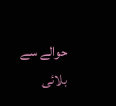حوالے سے بلائی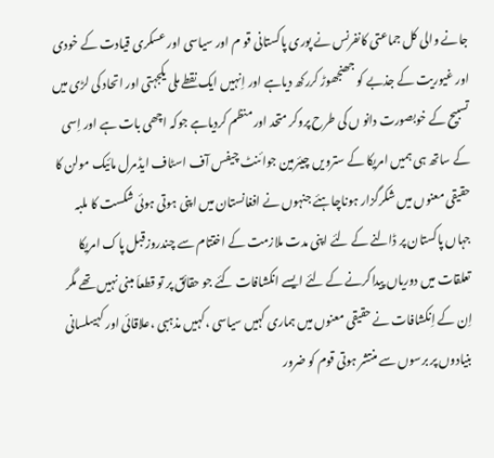جانے والی کل جماعتی کانفرنس نے پوری پاکستانی قو م اور سیاسی اور عسکری قیادت کے خودی اور غیوریت کے جذبے کو جھنجھوڑ کررکھ دیاہے اور اِنہیں ایک نقطے ملی یکجہتی اور اتحاد کی لڑی میں تسبیح کے خوبصورت دانو ں کی طرح پروکر متحد اور منظم کردیاہے جوکہ اچھی بات ہے اور اِسی کے ساتھ ہی ہمیں امریکا کے سترویں چیئرمین جوائنٹ چیفس آف اسٹاف ایڈمرل مائیک مولن کا حقیقی معنوں میں شکرگزار ہوناچاہئے جنہوں نے افغانستان میں اپنی ہوتی ہوئی شکست کا ملبہ جہاں پاکستان پر ڈالنے کے لئے اپنی مدت ملازمت کے اختتام سے چندروزقبل پاک امریکا تعلقات میں دوریاں پیداکرنے کے لئے ایسے انکشافات کئے جو حقائق پر تو قطعاَ مبنی نہیں تھے مگر اِن کے اِنکشافات نے حقیقی معنوں میں ہماری کہیں سیاسی ،کہیں مذہبی ،علاقائی اور کہیںلسانی بنیادوں پر برسوں سے منتشر ہوتی قوم کو ضرور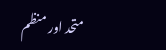متحد اور منظم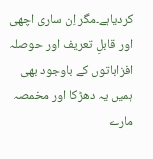کردیاہے۔مگر اِن ساری اچھی اور قابلِ تعریف اور حوصلہ افزاباتوں کے باوجود بھی ہمیں یہ دھڑکا اور مخمصہ مارے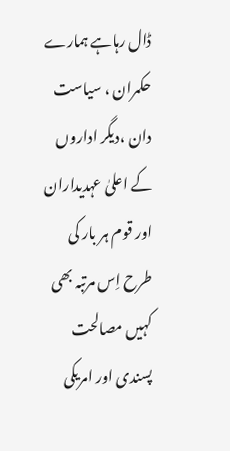ڈال رہاہے ہمارے حکمران ، سیاست دان ،دیگر اداروں کے اعلیٰ عہدیداران اور قوم ہر بار کی طرح اِس مرتبہ بھی کہیں مصالحت پسندی اور امریکی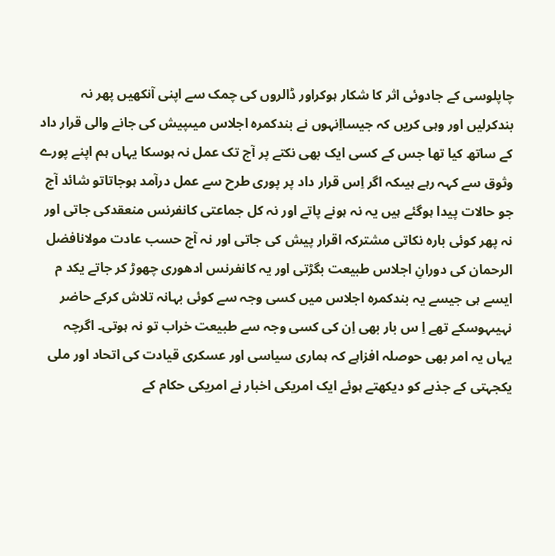چاپلوسی کے جادوئی اثر کا شکار ہوکراور ڈالروں کی چمک سے اپنی آنکھیں پھر نہ بندکرلیں اور وہی کریں کہ جیسااِنہوں نے بندکمرہ اجلاس میںپیش کی جانے والی قرار داد کے ساتھ کیا تھا جس کے کسی ایک بھی نکتے پر آج تک عمل نہ ہوسکا یہاں ہم اپنے پورے وثوق سے کہہ رہے ہیںکہ اگر اِس قرار داد پر پوری طرح سے عمل درآمد ہوجاتاتو شائد آج جو حالات پیدا ہوگئے ہیں یہ نہ ہونے پاتے اور نہ کل جماعتی کانفرنس منعقدکی جاتی اور نہ پھر کوئی بارہ نکاتی مشترکہ اقرار پیش کی جاتی اور نہ آج حسب عادت مولانافضل الرحمان کی دورانِ اجلاس طبیعت بگڑتی اور یہ کانفرنس ادھوری چھوڑ کر جاتے یکد م ایسے ہی جیسے یہ بندکمرہ اجلاس میں کسی وجہ سے کوئی بہانہ تلاش کرکے حاضر نہیںہوسکے تھے اِ س بار بھی اِن کی کسی وجہ سے طبیعت خراب تو نہ ہوتی۔ اگرچہ یہاں یہ امر بھی حوصلہ افزاہے کہ ہماری سیاسی اور عسکری قیادت کی اتحاد اور ملی یکجہتی کے جذبے کو دیکھتے ہوئے ایک امریکی اخبار نے امریکی حکام کے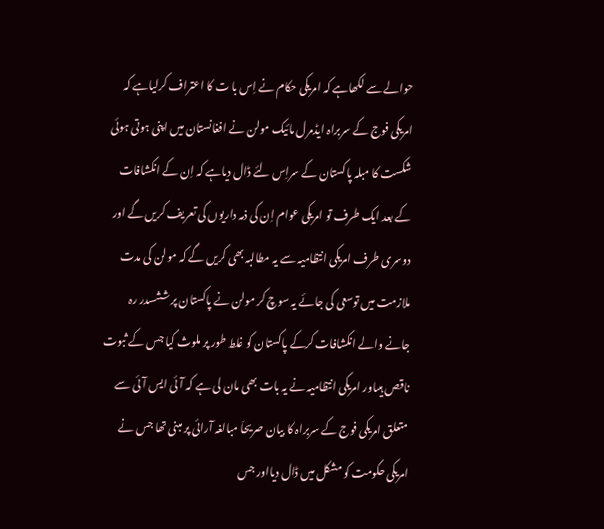حوالے سے لکھاہے کہ امریکی حکام نے اِس با ت کا اعتراف کرلیاہے کہ امریکی فوج کے سربراہ ایڈمرل مائیک مولن نے افغانستان میں اپنی ہوتی ہوئی شکست کا مبلہ پاکستان کے سراِس لئے ڈال دیاہے کہ اِن کے انکشافات کے بعد ایک طرف تو امریکی عوام اِن کی ذمہ داریوں کی تعریف کریں گے اور دوسری طرف امریکی انتظامیہ سے یہ مطالبہ بھی کریں گے کہ مولن کی مدت ملازمت میں توسعی کی جائے یہ سوچ کر مولن نے پاکستان پر ششسدر رہ جانے والے انکشافات کرکے پاکستان کو غلط طور پر ملوث کیا جس کے ثبوت ناقص ہیںاور امریکی انتظامیہ نے یہ بات بھی مان لی ہے کہ آئی ایس آئی سے متعلق امریکی فوج کے سربراہ کا بیان صریحاَ مبالغہ آرائی پر مبنی تھا جس نے امریکی حکومت کو مشکل میں ڈال دیااور جس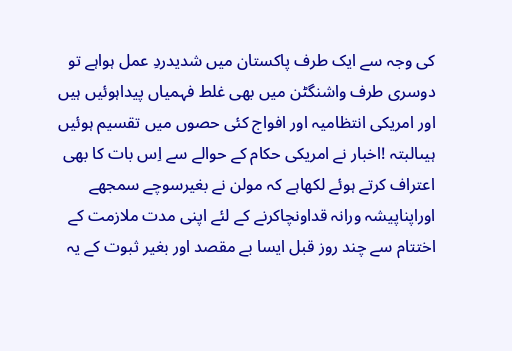کی وجہ سے ایک طرف پاکستان میں شدیدردِ عمل ہواہے تو دوسری طرف واشنگٹن میں بھی غلط فہمیاں پیداہوئیں ہیں اور امریکی انتظامیہ اور افواج کئی حصوں میں تقسیم ہوئیں ہیںالبتہ !اخبار نے امریکی حکام کے حوالے سے اِس بات کا بھی اعتراف کرتے ہوئے لکھاہے کہ مولن نے بغیرسوچے سمجھے اوراپناپیشہ ورانہ قداونچاکرنے کے لئے اپنی مدت ملازمت کے اختتام سے چند روز قبل ایسا بے مقصد اور بغیر ثبوت کے یہ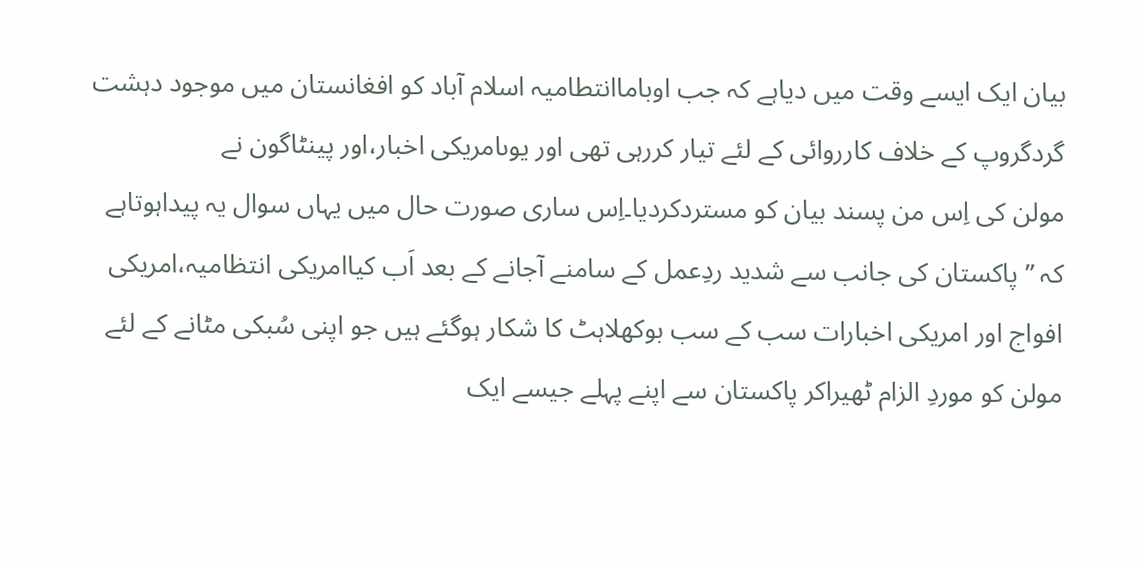بیان ایک ایسے وقت میں دیاہے کہ جب اوباماانتطامیہ اسلام آباد کو افغانستان میں موجود دہشت گردگروپ کے خلاف کارروائی کے لئے تیار کررہی تھی اور یوںامریکی اخبار،اور پینٹاگون نے
مولن کی اِس من پسند بیان کو مستردکردیا۔اِس ساری صورت حال میں یہاں سوال یہ پیداہوتاہے کہ ” پاکستان کی جانب سے شدید ردِعمل کے سامنے آجانے کے بعد اَب کیاامریکی انتظامیہ،امریکی افواج اور امریکی اخبارات سب کے سب بوکھلاہٹ کا شکار ہوگئے ہیں جو اپنی سُبکی مٹانے کے لئے مولن کو موردِ الزام ٹھیراکر پاکستان سے اپنے پہلے جیسے ایک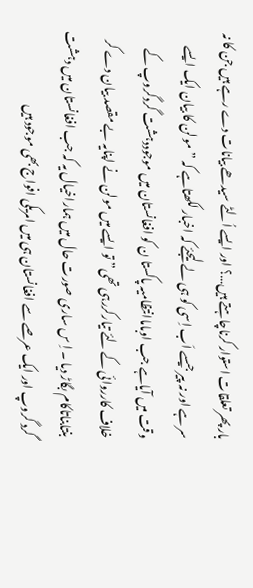بار پھر تعلقات استوار کرناچاہتے ہیں…؟ اور ایسے اُلٹے سیدھے بیانات دے رہے ہیں جن کا نہ سر ہے اور نہ پیر جیسے اَب اِسی کو ہی لے لیجئے کہ اخبار لکھتاہے کہ ”مولن کا بیان ایک ایسے وقت میں آیاہے جب اوباماانتظامیہ پاکستا ن کو افغانستان میں موجوددہشت گردگروپ کے خلاف کارروائی کے لئے تیارکررہی تھی”تو ایسے میں مولن نے اپنایہ بے مقصد بیان دے کر بنتابناتاکام بگاڑ دیا ۔ اِ س ساری صورت حال میں ہماراخیال یہ کہ جب افغانستان میں دہشت گرد گروپ اور ایک عرصے سے افغانستان ہی میں امریکی افواج بھی موجود ہیں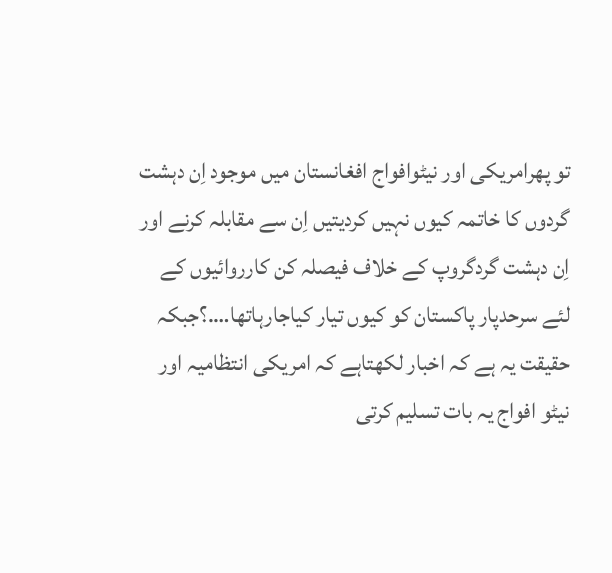تو پھرامریکی اور نیٹوافواج افغانستان میں موجود اِن دہشت گردوں کا خاتمہ کیوں نہیں کردیتیں اِن سے مقابلہ کرنے اور اِن دہشت گردگروپ کے خلاف فیصلہ کن کارروائیوں کے لئے سرحدپار پاکستان کو کیوں تیار کیاجارہاتھا….؟جبکہ حقیقت یہ ہے کہ اخبار لکھتاہے کہ امریکی انتظامیہ اور نیٹو افواج یہ بات تسلیم کرتی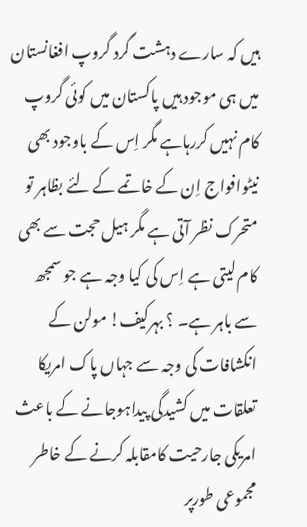ہیں کہ سارے دہشت گرد گروپ افغانستان میں ہی موجود ہیں پاکستان میں کوئی گروپ کام نہیں کررہاہے مگر اِس کے باوجود بھی نیٹوافواج اِن کے خاتمے کے لئے بظاہر تو متحرک نظر آتی ہے مگر ہیل حجت سے بھی کام لیتی ہے اِس کی کیا وجہ ہے جو سمجھ سے باہر ہے۔ ؟ بہرکیف! مولن کے انکشافات کی وجہ سے جہاں پاک امریکا تعلقات میں کشیدگی پیداہوجانے کے باعث امریکی جارحیت کامقابلہ کرنے کے خاطر مجموعی طورپر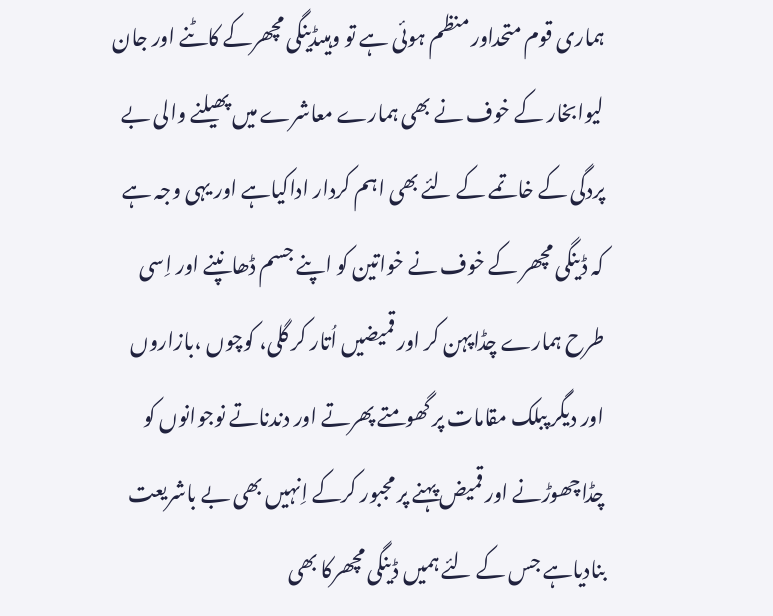ہماری قوم متحداور منظم ہوئی ہے تو وہیںڈینگی مچھرکے کاٹنے اور جان لیوابخار کے خوف نے بھی ہمارے معاشرے میں پھیلنے والی بے پردگی کے خاتمے کے لئے بھی اہم کردار اداکیاہے اور یہی وجہ ہے کہ ڈینگی مچھر کے خوف نے خواتین کو اپنے جسم ڈھانپنے اور اِسی طرح ہمارے چڈاپہن کر اور قمیضیں اُتار کر گلی، کوچوں ،بازاروں اور دیگر پبلک مقامات پر گھومتے پھرتے اور دندناتے نوجوانوں کو چڈاچھوڑنے اور قمیض پہنے پر مجبور کرکے اِنہیں بھی بے باشریعت بنادیاہے جس کے لئے ہمیں ڈینگی مچھرکا بھی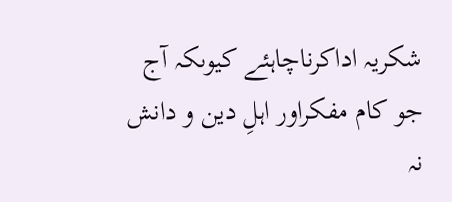شکریہ اداکرناچاہئے کیوںکہ آج جو کام مفکراور اہلِ دین و دانش  نہ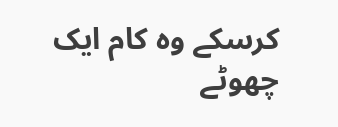کرسکے وہ کام ایک چھوٹے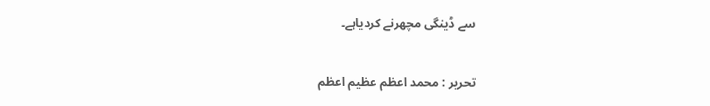سے ڈینگی مچھرنے کردیاہے۔

تحریر : محمد اعظم عظیم اعظم